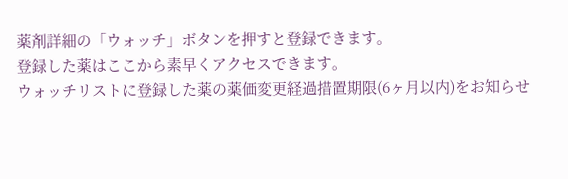薬剤詳細の「ウォッチ」ボタンを押すと登録できます。
登録した薬はここから素早くアクセスできます。
ウォッチリストに登録した薬の薬価変更経過措置期限(6ヶ月以内)をお知らせ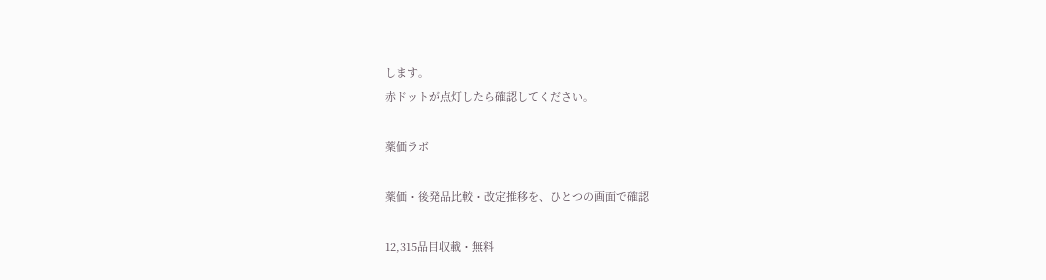します。
赤ドットが点灯したら確認してください。

薬価ラボ

薬価・後発品比較・改定推移を、ひとつの画面で確認

12,315品目収載・無料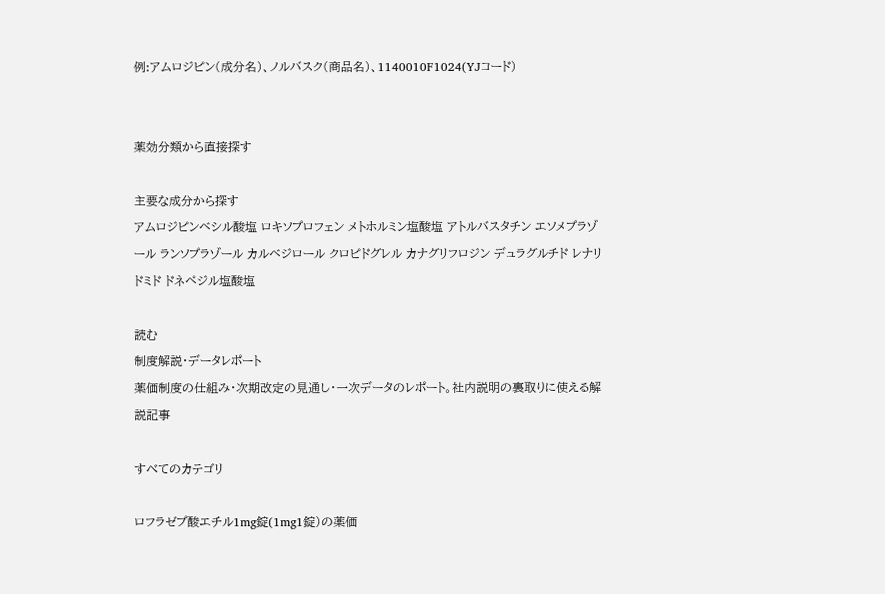例:アムロジピン(成分名)、ノルバスク(商品名)、1140010F1024(YJコード)


薬効分類から直接探す

主要な成分から探す
アムロジピンベシル酸塩 ロキソプロフェン メトホルミン塩酸塩 アトルバスタチン エソメプラゾール ランソプラゾール カルベジロール クロピドグレル カナグリフロジン デュラグルチド レナリドミド ドネペジル塩酸塩

読む
制度解説・データレポート
薬価制度の仕組み・次期改定の見通し・一次データのレポート。社内説明の裏取りに使える解説記事

すべてのカテゴリ

ロフラゼプ酸エチル1mg錠(1mg1錠)の薬価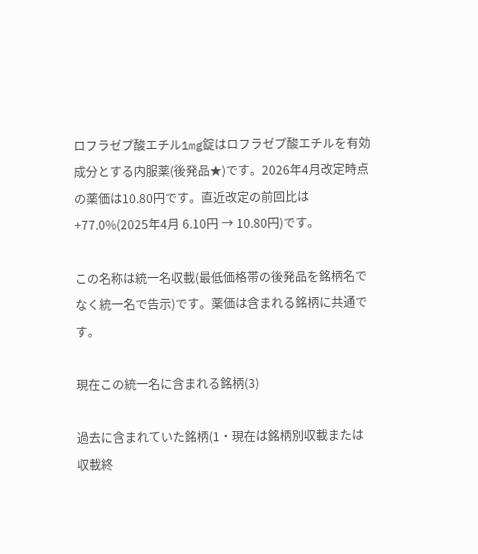ロフラゼプ酸エチル1mg錠はロフラゼプ酸エチルを有効成分とする内服薬(後発品★)です。2026年4月改定時点の薬価は10.80円です。直近改定の前回比は+77.0%(2025年4月 6.10円 → 10.80円)です。

この名称は統一名収載(最低価格帯の後発品を銘柄名でなく統一名で告示)です。薬価は含まれる銘柄に共通です。

現在この統一名に含まれる銘柄(3)

過去に含まれていた銘柄(1・現在は銘柄別収載または収載終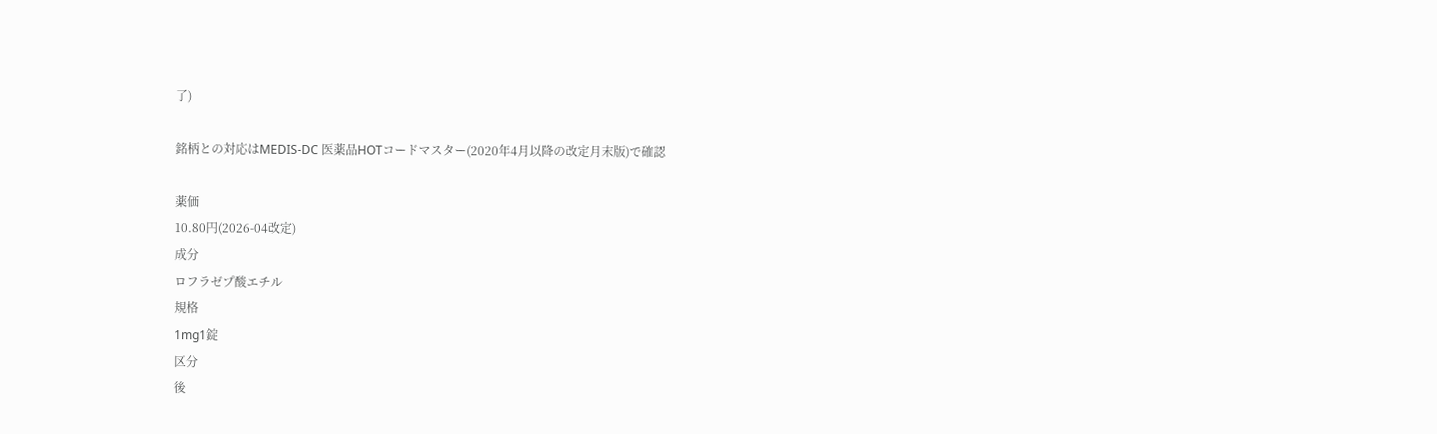了)

銘柄との対応はMEDIS-DC 医薬品HOTコードマスター(2020年4月以降の改定月末版)で確認

薬価
10.80円(2026-04改定)
成分
ロフラゼプ酸エチル
規格
1mg1錠
区分
後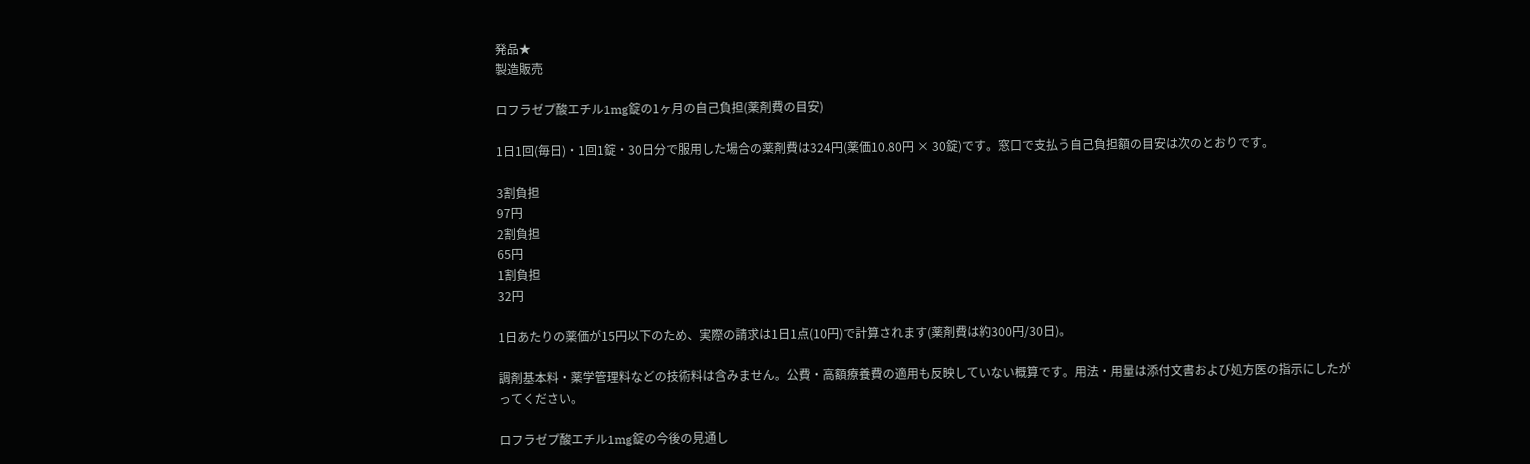発品★
製造販売

ロフラゼプ酸エチル1mg錠の1ヶ月の自己負担(薬剤費の目安)

1日1回(毎日)・1回1錠・30日分で服用した場合の薬剤費は324円(薬価10.80円 × 30錠)です。窓口で支払う自己負担額の目安は次のとおりです。

3割負担
97円
2割負担
65円
1割負担
32円

1日あたりの薬価が15円以下のため、実際の請求は1日1点(10円)で計算されます(薬剤費は約300円/30日)。

調剤基本料・薬学管理料などの技術料は含みません。公費・高額療養費の適用も反映していない概算です。用法・用量は添付文書および処方医の指示にしたがってください。

ロフラゼプ酸エチル1mg錠の今後の見通し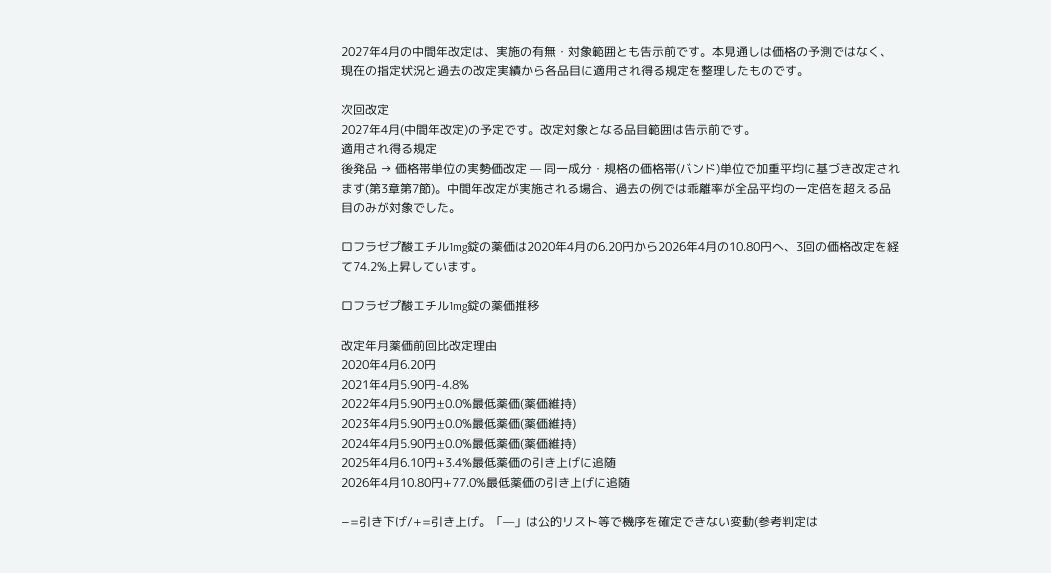2027年4月の中間年改定は、実施の有無・対象範囲とも告示前です。本見通しは価格の予測ではなく、現在の指定状況と過去の改定実績から各品目に適用され得る規定を整理したものです。

次回改定
2027年4月(中間年改定)の予定です。改定対象となる品目範囲は告示前です。
適用され得る規定
後発品 → 価格帯単位の実勢価改定 — 同一成分・規格の価格帯(バンド)単位で加重平均に基づき改定されます(第3章第7節)。中間年改定が実施される場合、過去の例では乖離率が全品平均の一定倍を超える品目のみが対象でした。

ロフラゼプ酸エチル1mg錠の薬価は2020年4月の6.20円から2026年4月の10.80円へ、3回の価格改定を経て74.2%上昇しています。

ロフラゼプ酸エチル1mg錠の薬価推移

改定年月薬価前回比改定理由
2020年4月6.20円
2021年4月5.90円-4.8%
2022年4月5.90円±0.0%最低薬価(薬価維持)
2023年4月5.90円±0.0%最低薬価(薬価維持)
2024年4月5.90円±0.0%最低薬価(薬価維持)
2025年4月6.10円+3.4%最低薬価の引き上げに追随
2026年4月10.80円+77.0%最低薬価の引き上げに追随

−=引き下げ/+=引き上げ。「—」は公的リスト等で機序を確定できない変動(参考判定は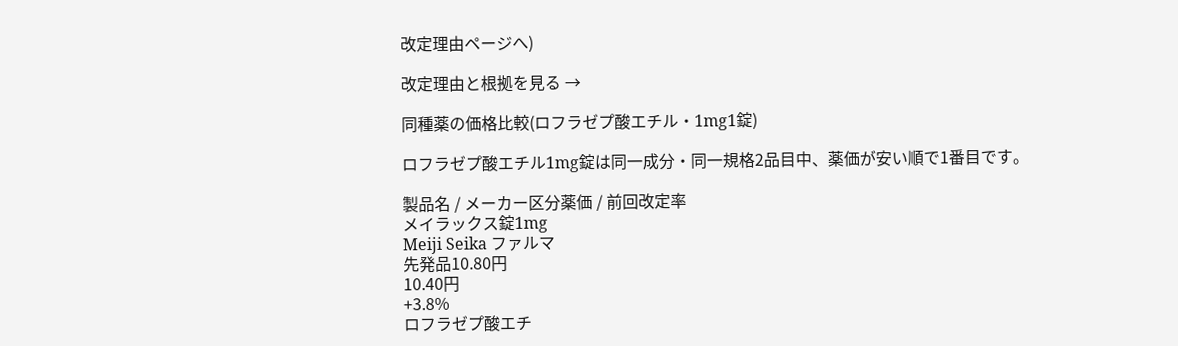改定理由ページへ)

改定理由と根拠を見る →

同種薬の価格比較(ロフラゼプ酸エチル・1mg1錠)

ロフラゼプ酸エチル1mg錠は同一成分・同一規格2品目中、薬価が安い順で1番目です。

製品名 / メーカー区分薬価 / 前回改定率
メイラックス錠1mg
Meiji Seika ファルマ
先発品10.80円
10.40円
+3.8%
ロフラゼプ酸エチ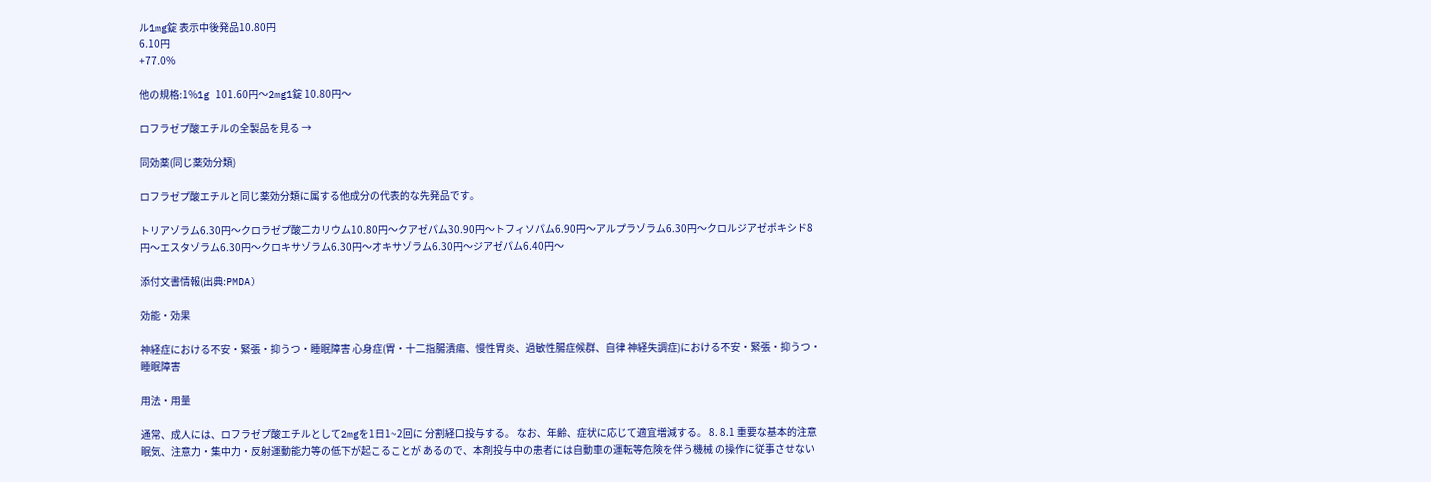ル1mg錠 表示中後発品10.80円
6.10円
+77.0%

他の規格:1%1g 101.60円〜2mg1錠 10.80円〜

ロフラゼプ酸エチルの全製品を見る →

同効薬(同じ薬効分類)

ロフラゼプ酸エチルと同じ薬効分類に属する他成分の代表的な先発品です。

トリアゾラム6.30円〜クロラゼプ酸二カリウム10.80円〜クアゼパム30.90円〜トフィソパム6.90円〜アルプラゾラム6.30円〜クロルジアゼポキシド8円〜エスタゾラム6.30円〜クロキサゾラム6.30円〜オキサゾラム6.30円〜ジアゼパム6.40円〜

添付文書情報(出典:PMDA)

効能・効果

神経症における不安・緊張・抑うつ・睡眠障害 心身症(胃・十二指腸潰瘍、慢性胃炎、過敏性腸症候群、自律 神経失調症)における不安・緊張・抑うつ・睡眠障害

用法・用量

通常、成人には、ロフラゼプ酸エチルとして2mgを1日1~2回に 分割経口投与する。 なお、年齢、症状に応じて適宜増減する。 8. 8.1 重要な基本的注意 眠気、注意力・集中力・反射運動能力等の低下が起こることが あるので、本剤投与中の患者には自動車の運転等危険を伴う機械 の操作に従事させない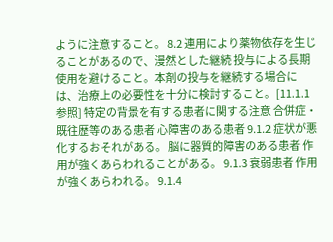ように注意すること。 8.2 連用により薬物依存を生じることがあるので、漫然とした継続 投与による長期使用を避けること。本剤の投与を継続する場合に は、治療上の必要性を十分に検討すること。[11.1.1参照] 特定の背景を有する患者に関する注意 合併症・既往歴等のある患者 心障害のある患者 9.1.2 症状が悪化するおそれがある。 脳に器質的障害のある患者 作用が強くあらわれることがある。 9.1.3 衰弱患者 作用が強くあらわれる。 9.1.4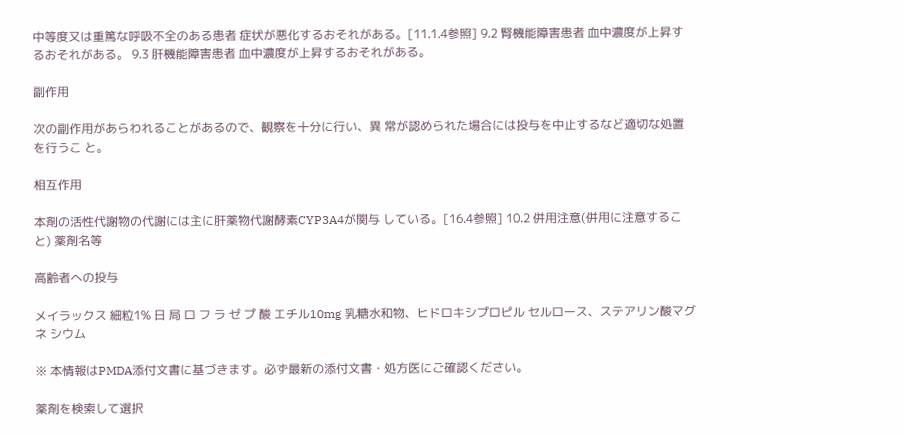中等度又は重篤な呼吸不全のある患者 症状が悪化するおそれがある。[11.1.4参照] 9.2 腎機能障害患者 血中濃度が上昇するおそれがある。 9.3 肝機能障害患者 血中濃度が上昇するおそれがある。

副作用

次の副作用があらわれることがあるので、観察を十分に行い、異 常が認められた場合には投与を中止するなど適切な処置を行うこ と。

相互作用

本剤の活性代謝物の代謝には主に肝薬物代謝酵素CYP3A4が関与 している。[16.4参照] 10.2 併用注意(併用に注意すること) 薬剤名等

高齢者への投与

メイラックス 細粒1% 日 局 ロ フ ラ ゼ プ 酸 エチル10mg 乳糖水和物、ヒドロキシプロピル セルロース、ステアリン酸マグネ シウム

※ 本情報はPMDA添付文書に基づきます。必ず最新の添付文書・処方医にご確認ください。

薬剤を検索して選択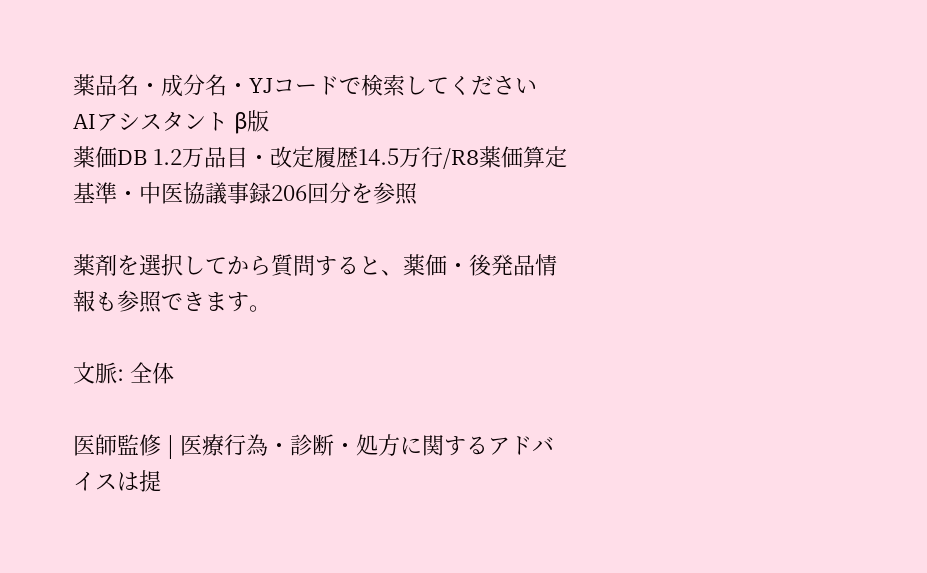薬品名・成分名・YJコードで検索してください
AIアシスタント β版
薬価DB 1.2万品目・改定履歴14.5万行/R8薬価算定基準・中医協議事録206回分を参照

薬剤を選択してから質問すると、薬価・後発品情報も参照できます。

文脈: 全体

医師監修 | 医療行為・診断・処方に関するアドバイスは提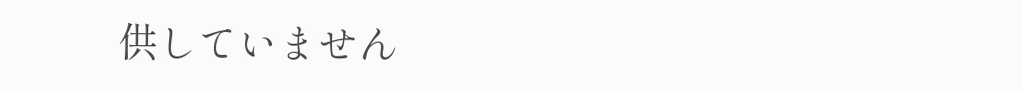供していません